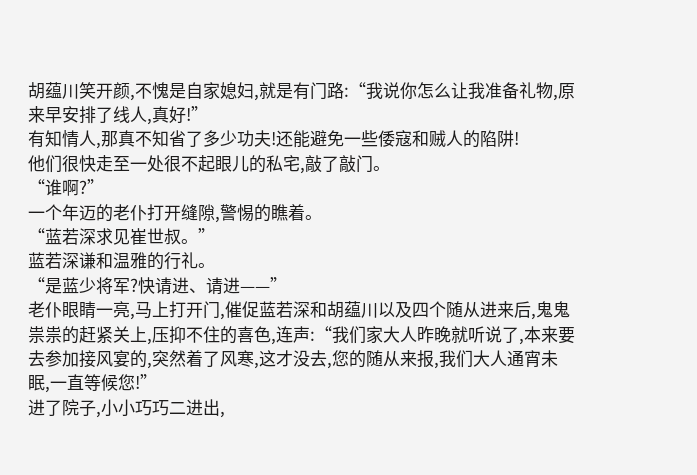胡蕴川笑开颜,不愧是自家媳妇,就是有门路:“我说你怎么让我准备礼物,原来早安排了线人,真好!”
有知情人,那真不知省了多少功夫!还能避免一些倭寇和贼人的陷阱!
他们很快走至一处很不起眼儿的私宅,敲了敲门。
“谁啊?”
一个年迈的老仆打开缝隙,警惕的瞧着。
“蓝若深求见崔世叔。”
蓝若深谦和温雅的行礼。
“是蓝少将军?快请进、请进——”
老仆眼睛一亮,马上打开门,催促蓝若深和胡蕴川以及四个随从进来后,鬼鬼祟祟的赶紧关上,压抑不住的喜色,连声:“我们家大人昨晚就听说了,本来要去参加接风宴的,突然着了风寒,这才没去,您的随从来报,我们大人通宵未眠,一直等候您!”
进了院子,小小巧巧二进出,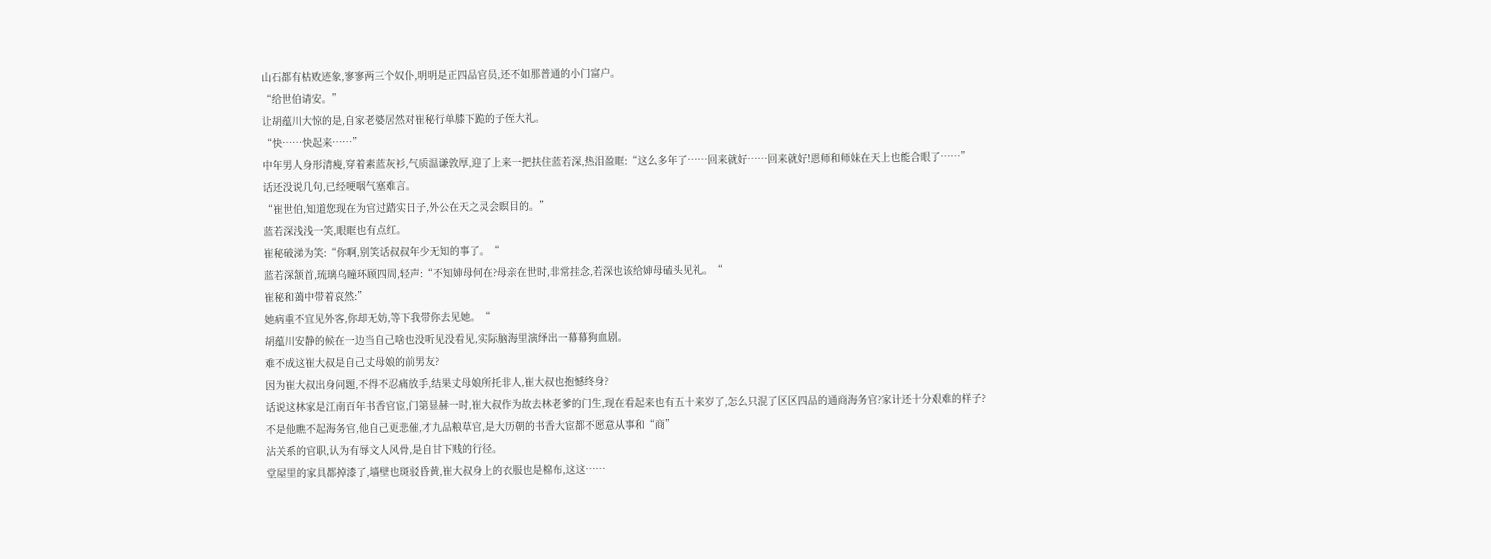山石都有枯败迹象,寥寥两三个奴仆,明明是正四品官员,还不如那普通的小门富户。
“给世伯请安。”
让胡蕴川大惊的是,自家老婆居然对崔秘行单膝下跪的子侄大礼。
“快……快起来……”
中年男人身形清瘦,穿着素蓝灰衫,气质温谦敦厚,迎了上来一把扶住蓝若深,热泪盈眶:“这么多年了……回来就好……回来就好!恩师和师妹在天上也能合眼了……”
话还没说几句,已经哽咽气塞难言。
“崔世伯,知道您现在为官过踏实日子,外公在天之灵会瞑目的。”
蓝若深浅浅一笑,眼眶也有点红。
崔秘破涕为笑:“你啊,别笑话叔叔年少无知的事了。“
蓝若深颔首,琉璃乌瞳环顾四周,轻声:“不知婶母何在?母亲在世时,非常挂念,若深也该给婶母磕头见礼。“
崔秘和蔼中带着哀然:”
她病重不宜见外客,你却无妨,等下我带你去见她。“
胡蕴川安静的候在一边当自己啥也没听见没看见,实际脑海里演绎出一幕幕狗血剧。
难不成这崔大叔是自己丈母娘的前男友?
因为崔大叔出身问题,不得不忍痛放手,结果丈母娘所托非人,崔大叔也抱憾终身?
话说这林家是江南百年书香官宦,门第显赫一时,崔大叔作为故去林老爹的门生,现在看起来也有五十来岁了,怎么只混了区区四品的通商海务官?家计还十分艰难的样子?
不是他瞧不起海务官,他自己更悲催,才九品粮草官,是大历朝的书香大宦都不愿意从事和“商”
沾关系的官职,认为有辱文人风骨,是自甘下贱的行径。
堂屋里的家具都掉漆了,墙壁也斑驳昏黄,崔大叔身上的衣服也是棉布,这这……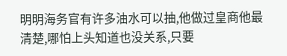明明海务官有许多油水可以抽,他做过皇商他最清楚,哪怕上头知道也没关系,只要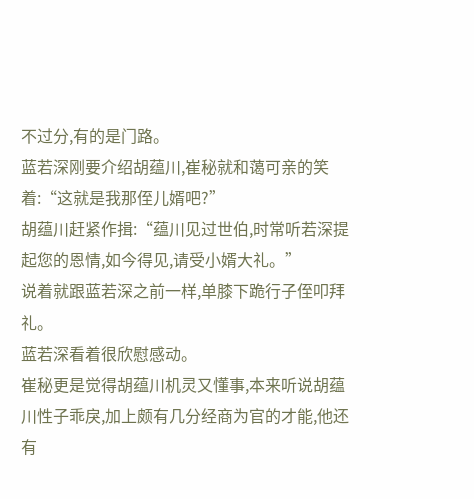不过分,有的是门路。
蓝若深刚要介绍胡蕴川,崔秘就和蔼可亲的笑着:“这就是我那侄儿婿吧?”
胡蕴川赶紧作揖:“蕴川见过世伯,时常听若深提起您的恩情,如今得见,请受小婿大礼。”
说着就跟蓝若深之前一样,单膝下跪行子侄叩拜礼。
蓝若深看着很欣慰感动。
崔秘更是觉得胡蕴川机灵又懂事,本来听说胡蕴川性子乖戾,加上颇有几分经商为官的才能,他还有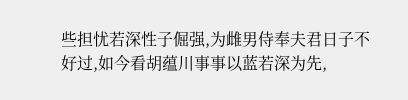些担忧若深性子倔强,为雌男侍奉夫君日子不好过,如今看胡蕴川事事以蓝若深为先,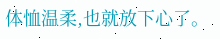体恤温柔,也就放下心了。